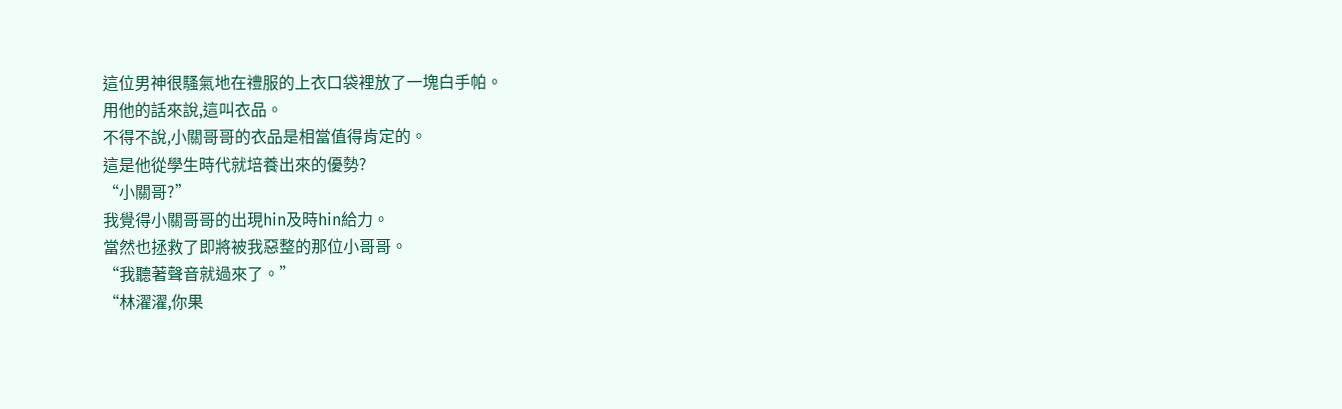這位男神很騷氣地在禮服的上衣口袋裡放了一塊白手帕。
用他的話來說,這叫衣品。
不得不說,小關哥哥的衣品是相當值得肯定的。
這是他從學生時代就培養出來的優勢?
“小關哥?”
我覺得小關哥哥的出現hin及時hin給力。
當然也拯救了即將被我惡整的那位小哥哥。
“我聽著聲音就過來了。”
“林濯濯,你果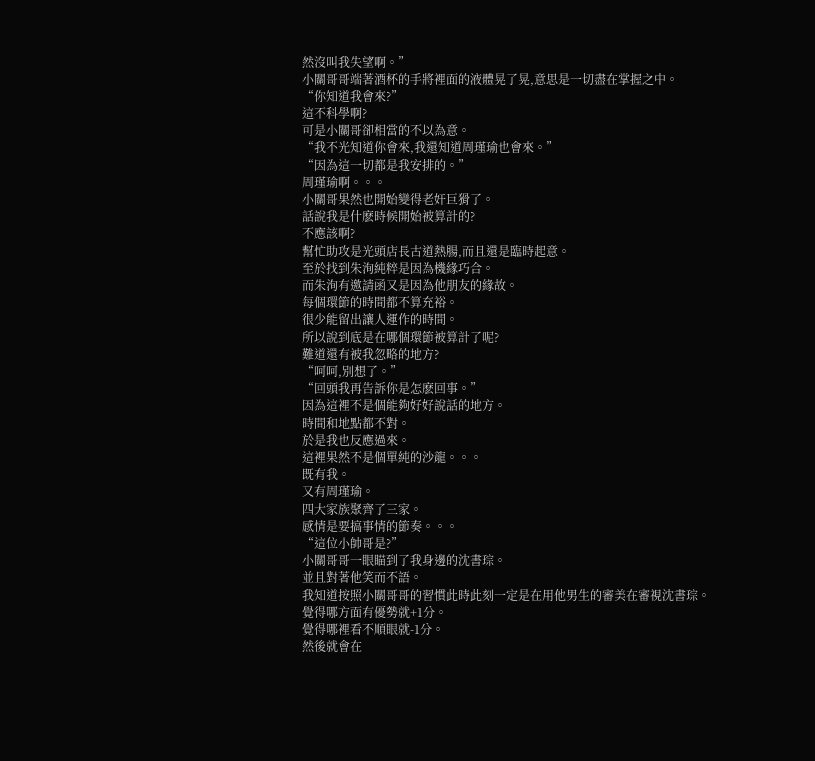然沒叫我失望啊。”
小關哥哥端著酒杯的手將裡面的液體晃了晃,意思是一切盡在掌握之中。
“你知道我會來?”
這不科學啊?
可是小關哥卻相當的不以為意。
“我不光知道你會來,我還知道周瑾瑜也會來。”
“因為這一切都是我安排的。”
周瑾瑜啊。。。
小關哥果然也開始變得老奸巨猾了。
話說我是什麽時候開始被算計的?
不應該啊?
幫忙助攻是光頭店長古道熱腸,而且還是臨時起意。
至於找到朱洵純粹是因為機緣巧合。
而朱洵有邀請函又是因為他朋友的緣故。
每個環節的時間都不算充裕。
很少能留出讓人運作的時間。
所以說到底是在哪個環節被算計了呢?
難道還有被我忽略的地方?
“呵呵,別想了。”
“回頭我再告訴你是怎麽回事。”
因為這裡不是個能夠好好說話的地方。
時間和地點都不對。
於是我也反應過來。
這裡果然不是個單純的沙龍。。。
既有我。
又有周瑾瑜。
四大家族聚齊了三家。
感情是要搞事情的節奏。。。
“這位小帥哥是?”
小關哥哥一眼瞄到了我身邊的沈書琮。
並且對著他笑而不語。
我知道按照小關哥哥的習慣此時此刻一定是在用他男生的審美在審視沈書琮。
覺得哪方面有優勢就+1分。
覺得哪裡看不順眼就-1分。
然後就會在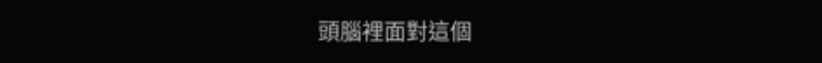頭腦裡面對這個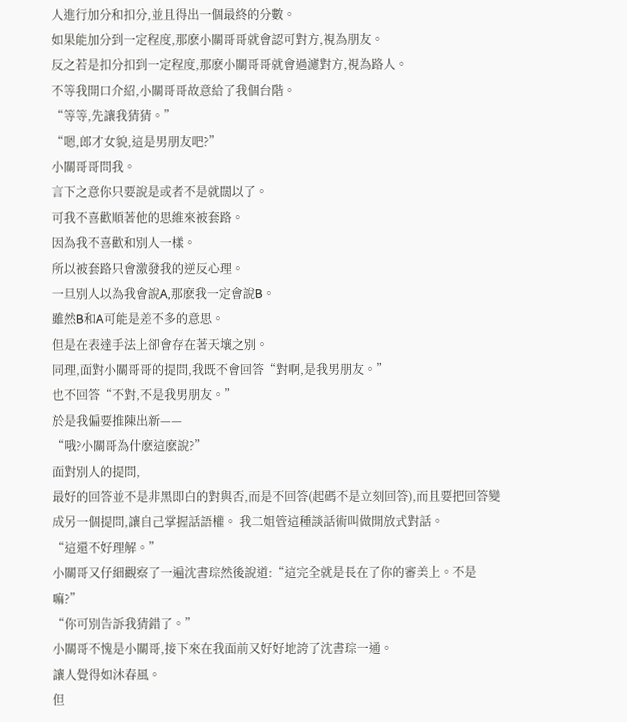人進行加分和扣分,並且得出一個最終的分數。
如果能加分到一定程度,那麽小關哥哥就會認可對方,視為朋友。
反之若是扣分扣到一定程度,那麽小關哥哥就會過濾對方,視為路人。
不等我開口介紹,小關哥哥故意給了我個台階。
“等等,先讓我猜猜。”
“嗯,郎才女貌,這是男朋友吧?”
小關哥哥問我。
言下之意你只要說是或者不是就闊以了。
可我不喜歡順著他的思維來被套路。
因為我不喜歡和別人一樣。
所以被套路只會激發我的逆反心理。
一旦別人以為我會說A,那麽我一定會說B。
雖然B和A可能是差不多的意思。
但是在表達手法上卻會存在著天壤之別。
同理,面對小關哥哥的提問,我既不會回答“對啊,是我男朋友。”
也不回答“不對,不是我男朋友。”
於是我偏要推陳出新——
“哦?小關哥為什麽這麽說?”
面對別人的提問,
最好的回答並不是非黑即白的對與否,而是不回答(起碼不是立刻回答),而且要把回答變成另一個提問,讓自己掌握話語權。 我二姐管這種談話術叫做開放式對話。
“這還不好理解。”
小關哥又仔細觀察了一遍沈書琮然後說道:“這完全就是長在了你的審美上。不是嘛?”
“你可別告訴我猜錯了。”
小關哥不愧是小關哥,接下來在我面前又好好地誇了沈書琮一通。
讓人覺得如沐春風。
但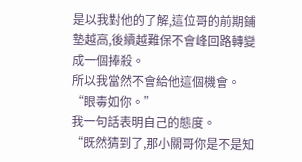是以我對他的了解,這位哥的前期鋪墊越高,後續越難保不會峰回路轉變成一個捧殺。
所以我當然不會給他這個機會。
“眼毒如你。”
我一句話表明自己的態度。
“既然猜到了,那小關哥你是不是知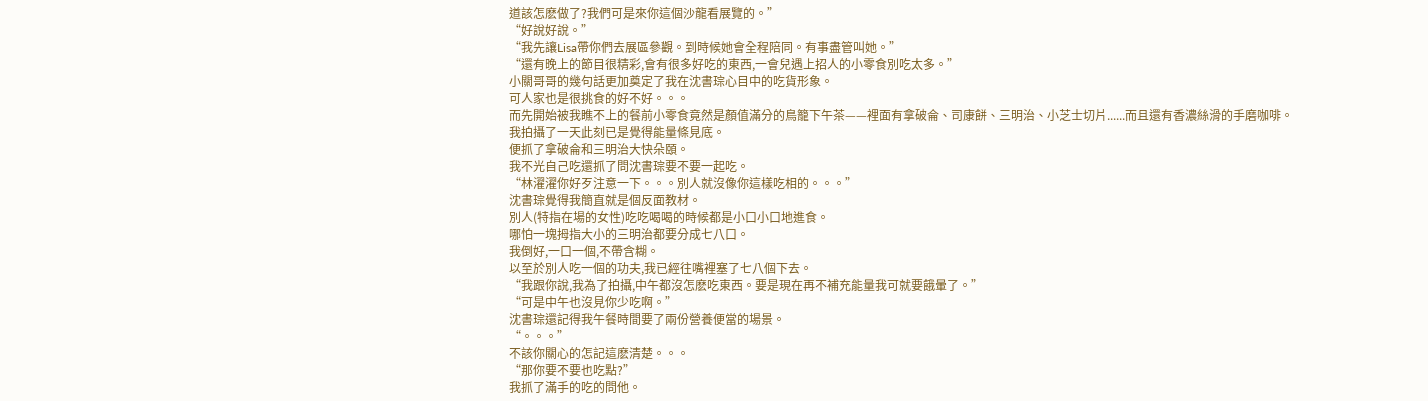道該怎麽做了?我們可是來你這個沙龍看展覽的。”
“好說好說。”
“我先讓Lisa帶你們去展區參觀。到時候她會全程陪同。有事盡管叫她。”
“還有晚上的節目很精彩,會有很多好吃的東西,一會兒遇上招人的小零食別吃太多。”
小關哥哥的幾句話更加奠定了我在沈書琮心目中的吃貨形象。
可人家也是很挑食的好不好。。。
而先開始被我瞧不上的餐前小零食竟然是顏值滿分的鳥籠下午茶——裡面有拿破侖、司康餅、三明治、小芝士切片......而且還有香濃絲滑的手磨咖啡。
我拍攝了一天此刻已是覺得能量條見底。
便抓了拿破侖和三明治大快朵頤。
我不光自己吃還抓了問沈書琮要不要一起吃。
“林濯濯你好歹注意一下。。。別人就沒像你這樣吃相的。。。”
沈書琮覺得我簡直就是個反面教材。
別人(特指在場的女性)吃吃喝喝的時候都是小口小口地進食。
哪怕一塊拇指大小的三明治都要分成七八口。
我倒好,一口一個,不帶含糊。
以至於別人吃一個的功夫,我已經往嘴裡塞了七八個下去。
“我跟你說,我為了拍攝,中午都沒怎麽吃東西。要是現在再不補充能量我可就要餓暈了。”
“可是中午也沒見你少吃啊。”
沈書琮還記得我午餐時間要了兩份營養便當的場景。
“。。。”
不該你關心的怎記這麽清楚。。。
“那你要不要也吃點?”
我抓了滿手的吃的問他。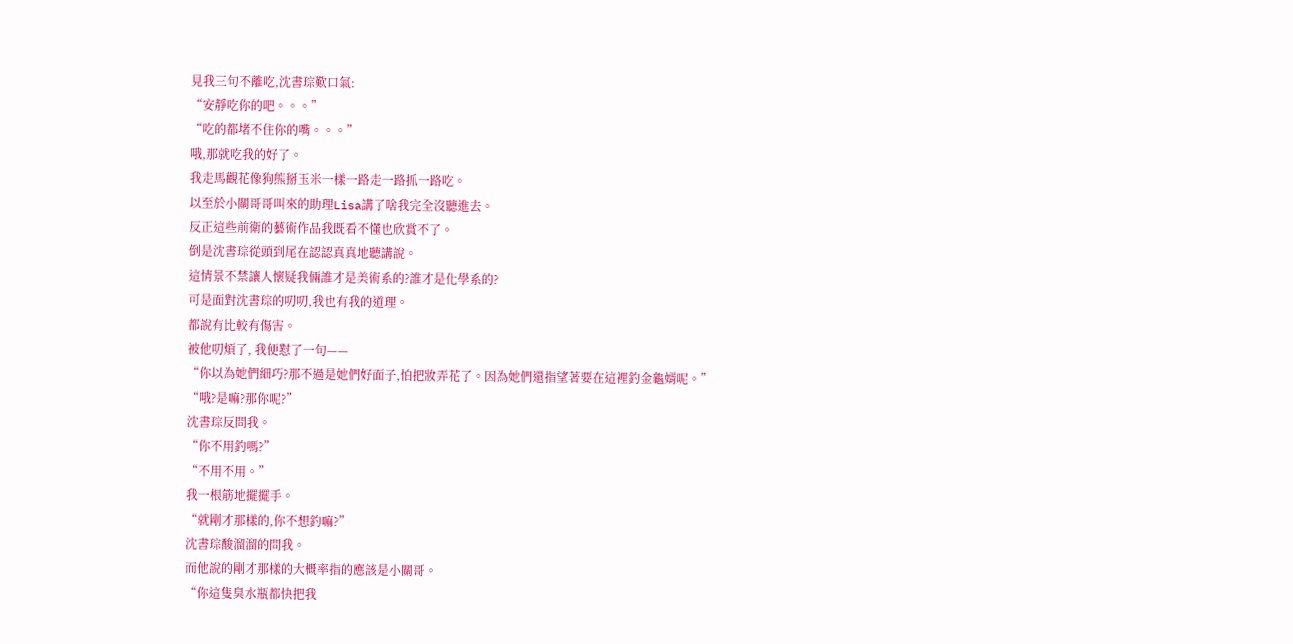見我三句不離吃,沈書琮歎口氣:
“安靜吃你的吧。。。”
“吃的都堵不住你的嘴。。。”
哦,那就吃我的好了。
我走馬觀花像狗熊掰玉米一樣一路走一路抓一路吃。
以至於小關哥哥叫來的助理Lisa講了啥我完全沒聽進去。
反正這些前衛的藝術作品我既看不懂也欣賞不了。
倒是沈書琮從頭到尾在認認真真地聽講說。
這情景不禁讓人懷疑我倆誰才是美術系的?誰才是化學系的?
可是面對沈書琮的叨叨,我也有我的道理。
都說有比較有傷害。
被他叨煩了, 我便懟了一句——
“你以為她們細巧?那不過是她們好面子,怕把妝弄花了。因為她們還指望著要在這裡釣金龜婿呢。”
“哦?是嘛?那你呢?”
沈書琮反問我。
“你不用釣嗎?”
“不用不用。”
我一根筋地擺擺手。
“就剛才那樣的,你不想釣嘛?”
沈書琮酸溜溜的問我。
而他說的剛才那樣的大概率指的應該是小關哥。
“你這隻臭水瓶都快把我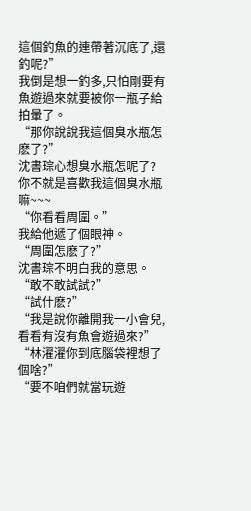這個釣魚的連帶著沉底了,還釣呢?”
我倒是想一釣多,只怕剛要有魚遊過來就要被你一瓶子給拍暈了。
“那你說說我這個臭水瓶怎麽了?”
沈書琮心想臭水瓶怎呢了?你不就是喜歡我這個臭水瓶嘛~~~
“你看看周圍。”
我給他遞了個眼神。
“周圍怎麽了?”
沈書琮不明白我的意思。
“敢不敢試試?”
“試什麽?”
“我是說你離開我一小會兒,看看有沒有魚會遊過來?”
“林濯濯你到底腦袋裡想了個啥?”
“要不咱們就當玩遊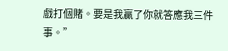戲打個賭。要是我贏了你就答應我三件事。”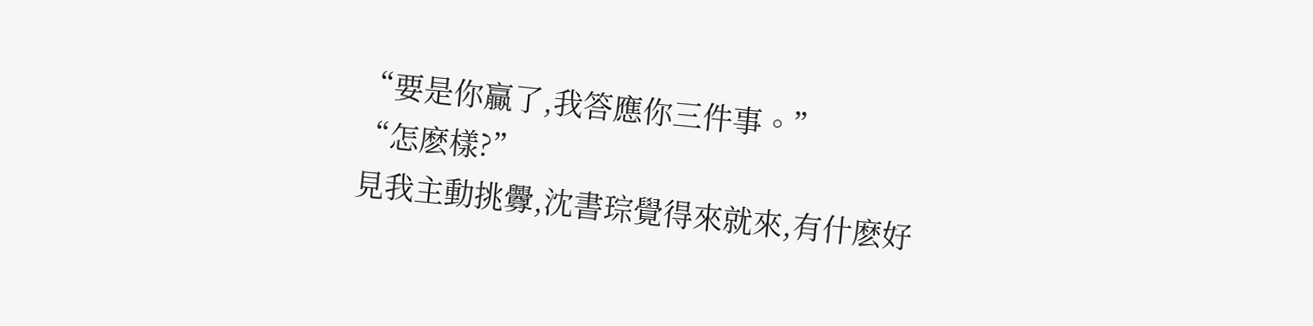“要是你贏了,我答應你三件事。”
“怎麽樣?”
見我主動挑釁,沈書琮覺得來就來,有什麽好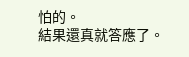怕的。
結果還真就答應了。